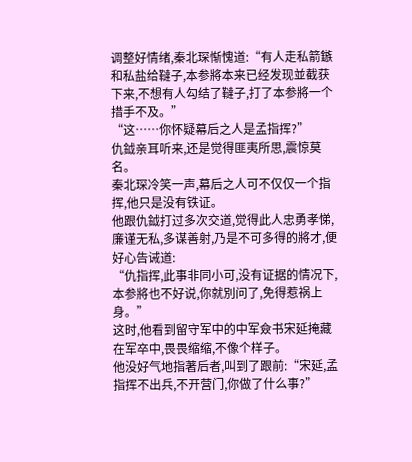调整好情绪,秦北琛惭愧道:“有人走私箭鏃和私盐给韃子,本参將本来已经发现並截获下来,不想有人勾结了韃子,打了本参將一个措手不及。”
“这……你怀疑幕后之人是孟指挥?”
仇鉞亲耳听来,还是觉得匪夷所思,震惊莫名。
秦北琛冷笑一声,幕后之人可不仅仅一个指挥,他只是没有铁证。
他跟仇鉞打过多次交道,觉得此人忠勇孝悌,廉谨无私,多谋善射,乃是不可多得的將才,便好心告诫道:
“仇指挥,此事非同小可,没有证据的情况下,本参將也不好说,你就別问了,免得惹祸上身。”
这时,他看到留守军中的中军僉书宋延掩藏在军卒中,畏畏缩缩,不像个样子。
他没好气地指著后者,叫到了跟前:“宋延,孟指挥不出兵,不开营门,你做了什么事?”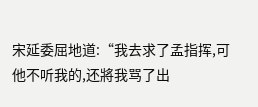宋延委屈地道:“我去求了孟指挥,可他不听我的,还將我骂了出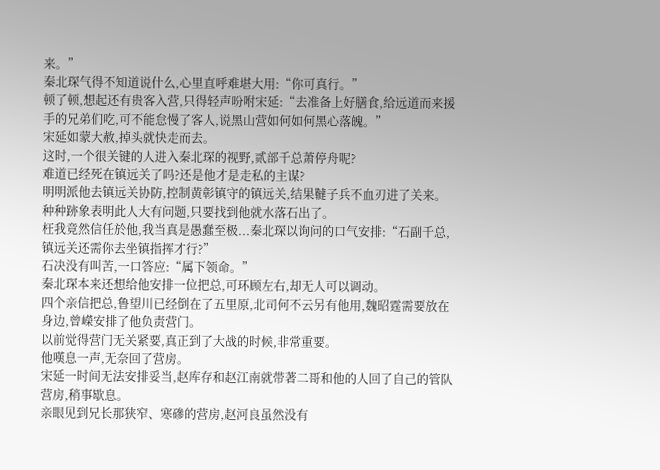来。”
秦北琛气得不知道说什么,心里直呼难堪大用:“你可真行。”
顿了顿,想起还有贵客入营,只得轻声吩咐宋延:“去准备上好膳食,给远道而来援手的兄弟们吃,可不能怠慢了客人,说黑山营如何如何黑心落魄。”
宋延如蒙大赦,掉头就快走而去。
这时,一个很关键的人进入秦北琛的视野,贰部千总萧停舟呢?
难道已经死在镇远关了吗?还是他才是走私的主谋?
明明派他去镇远关协防,控制黄彰镇守的镇远关,结果韃子兵不血刃进了关来。
种种跡象表明此人大有问题,只要找到他就水落石出了。
枉我竟然信任於他,我当真是愚蠢至极...秦北琛以询问的口气安排:“石副千总,镇远关还需你去坐镇指挥才行?”
石决没有叫苦,一口答应:“属下领命。”
秦北琛本来还想给他安排一位把总,可环顾左右,却无人可以调动。
四个亲信把总,鲁望川已经倒在了五里原,北司何不云另有他用,魏昭霆需要放在身边,曾嶸安排了他负责营门。
以前觉得营门无关紧要,真正到了大战的时候,非常重要。
他嘆息一声,无奈回了营房。
宋延一时间无法安排妥当,赵库存和赵江南就带著二哥和他的人回了自己的管队营房,稍事歇息。
亲眼见到兄长那狭窄、寒磣的营房,赵河良虽然没有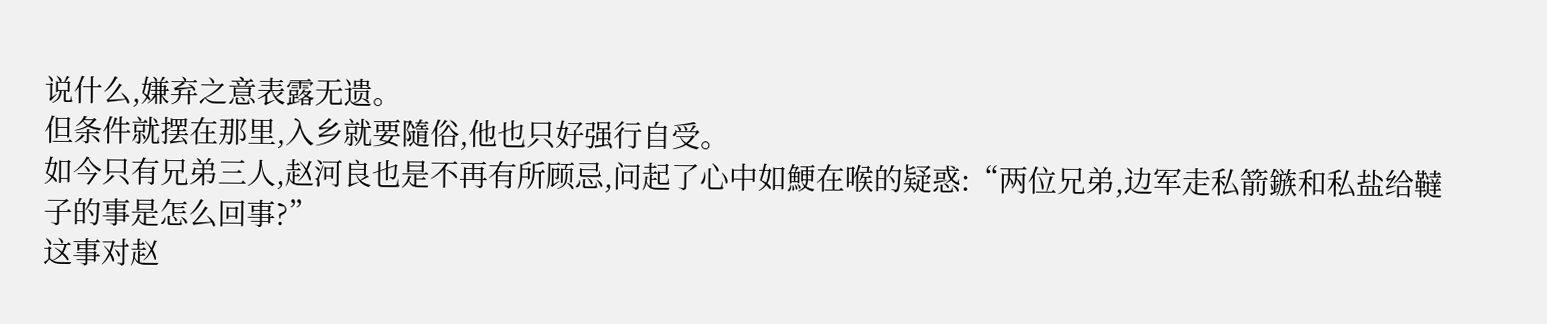说什么,嫌弃之意表露无遗。
但条件就摆在那里,入乡就要隨俗,他也只好强行自受。
如今只有兄弟三人,赵河良也是不再有所顾忌,问起了心中如鯁在喉的疑惑:“两位兄弟,边军走私箭鏃和私盐给韃子的事是怎么回事?”
这事对赵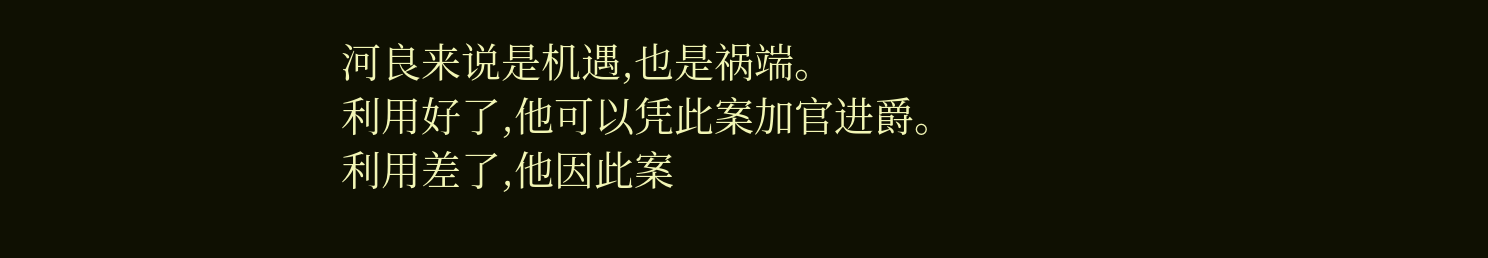河良来说是机遇,也是祸端。
利用好了,他可以凭此案加官进爵。
利用差了,他因此案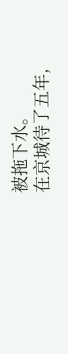被拖下水。
在京城待了五年,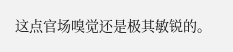这点官场嗅觉还是极其敏锐的。